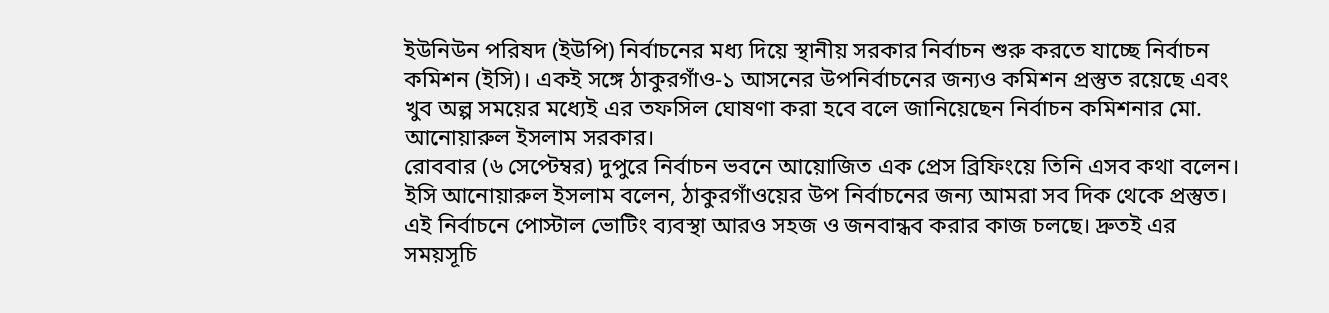ইউনিউন পরিষদ (ইউপি) নির্বাচনের মধ্য দিয়ে স্থানীয় সরকার নির্বাচন শুরু করতে যাচ্ছে নির্বাচন কমিশন (ইসি)। একই সঙ্গে ঠাকুরগাঁও-১ আসনের উপনির্বাচনের জন্যও কমিশন প্রস্তুত রয়েছে এবং খুব অল্প সময়ের মধ্যেই এর তফসিল ঘোষণা করা হবে বলে জানিয়েছেন নির্বাচন কমিশনার মো. আনোয়ারুল ইসলাম সরকার।
রোববার (৬ সেপ্টেম্বর) দুপুরে নির্বাচন ভবনে আয়োজিত এক প্রেস ব্রিফিংয়ে তিনি এসব কথা বলেন।
ইসি আনোয়ারুল ইসলাম বলেন, ঠাকুরগাঁওয়ের উপ নির্বাচনের জন্য আমরা সব দিক থেকে প্রস্তুত। এই নির্বাচনে পোস্টাল ভোটিং ব্যবস্থা আরও সহজ ও জনবান্ধব করার কাজ চলছে। দ্রুতই এর সময়সূচি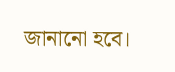জানানো হবে।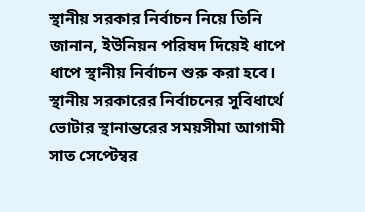স্থানীয় সরকার নির্বাচন নিয়ে তিনি জানান, ইউনিয়ন পরিষদ দিয়েই ধাপে ধাপে স্থানীয় নির্বাচন শুরু করা হবে। স্থানীয় সরকারের নির্বাচনের সুবিধার্থে ভোটার স্থানান্তরের সময়সীমা আগামী সাত সেপ্টেম্বর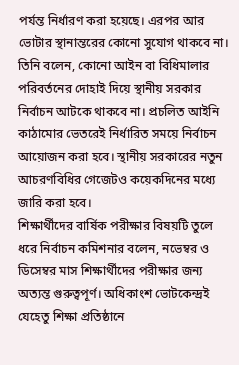পর্যন্ত নির্ধারণ করা হয়েছে। এরপর আর ভোটার স্থানান্তরের কোনো সুযোগ থাকবে না।
তিনি বলেন, কোনো আইন বা বিধিমালার পরিবর্তনের দোহাই দিয়ে স্থানীয় সরকার নির্বাচন আটকে থাকবে না। প্রচলিত আইনি কাঠামোর ভেতরেই নির্ধারিত সময়ে নির্বাচন আয়োজন করা হবে। স্থানীয় সরকারের নতুন আচরণবিধির গেজেটও কয়েকদিনের মধ্যে জারি করা হবে।
শিক্ষার্থীদের বার্ষিক পরীক্ষার বিষয়টি তুলে ধরে নির্বাচন কমিশনার বলেন, নভেম্বর ও ডিসেম্বর মাস শিক্ষার্থীদের পরীক্ষার জন্য অত্যন্ত গুরুত্বপূর্ণ। অধিকাংশ ভোটকেন্দ্রই যেহেতু শিক্ষা প্রতিষ্ঠানে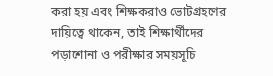করা হয় এবং শিক্ষকরাও ভোটগ্রহণের দায়িত্বে থাকেন, তাই শিক্ষার্থীদের পড়াশোনা ও পরীক্ষার সময়সূচি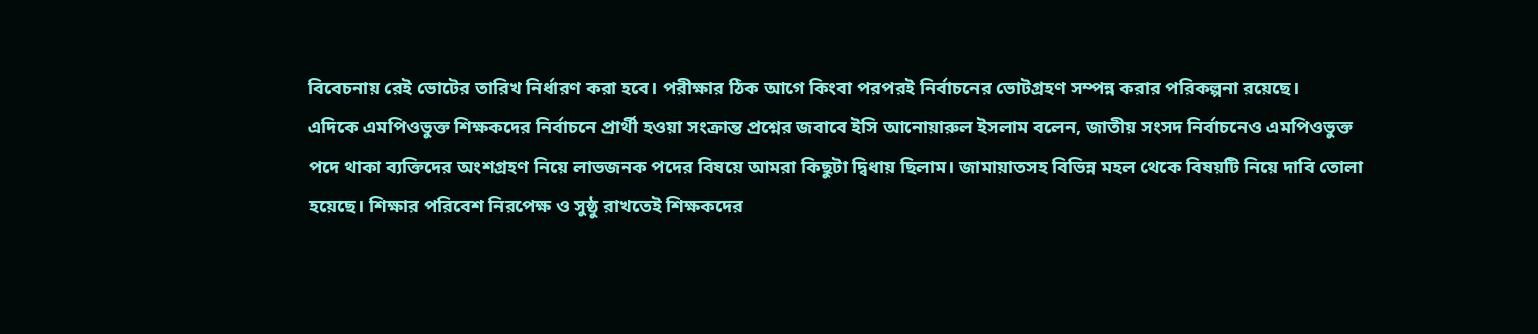বিবেচনায় রেই ভোটের তারিখ নির্ধারণ করা হবে। পরীক্ষার ঠিক আগে কিংবা পরপরই নির্বাচনের ভোটগ্রহণ সম্পন্ন করার পরিকল্পনা রয়েছে।
এদিকে এমপিওভুক্ত শিক্ষকদের নির্বাচনে প্রার্থী হওয়া সংক্রান্ত প্রশ্নের জবাবে ইসি আনোয়ারুল ইসলাম বলেন, জাতীয় সংসদ নির্বাচনেও এমপিওভুক্ত পদে থাকা ব্যক্তিদের অংশগ্রহণ নিয়ে লাভজনক পদের বিষয়ে আমরা কিছুটা দ্বিধায় ছিলাম। জামায়াতসহ বিভিন্ন মহল থেকে বিষয়টি নিয়ে দাবি তোলা হয়েছে। শিক্ষার পরিবেশ নিরপেক্ষ ও সুষ্ঠু রাখতেই শিক্ষকদের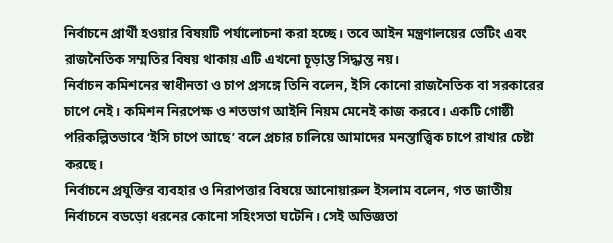নির্বাচনে প্রার্থী হওয়ার বিষয়টি পর্যালোচনা করা হচ্ছে। তবে আইন মন্ত্রণালয়ের ভেটিং এবং রাজনৈতিক সম্মতির বিষয় থাকায় এটি এখনো চূড়ান্ত সিদ্ধান্ত নয়।
নির্বাচন কমিশনের স্বাধীনতা ও চাপ প্রসঙ্গে তিনি বলেন, ইসি কোনো রাজনৈতিক বা সরকারের চাপে নেই। কমিশন নিরপেক্ষ ও শতভাগ আইনি নিয়ম মেনেই কাজ করবে। একটি গোষ্ঠী পরিকল্পিতভাবে ‘ইসি চাপে আছে’ বলে প্রচার চালিয়ে আমাদের মনস্তাত্ত্বিক চাপে রাখার চেষ্টা করছে।
নির্বাচনে প্রযুক্তির ব্যবহার ও নিরাপত্তার বিষয়ে আনোয়ারুল ইসলাম বলেন, গত জাতীয় নির্বাচনে বডড়ো ধরনের কোনো সহিংসতা ঘটেনি। সেই অভিজ্ঞতা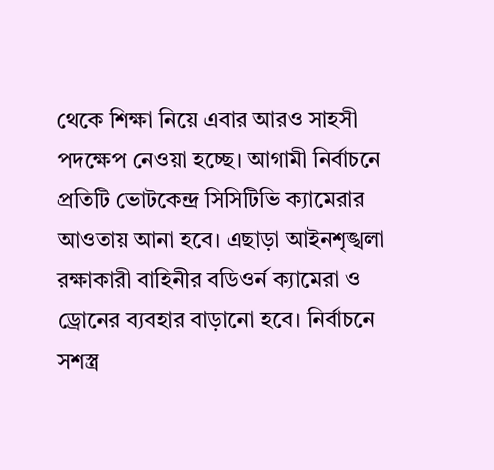থেকে শিক্ষা নিয়ে এবার আরও সাহসী পদক্ষেপ নেওয়া হচ্ছে। আগামী নির্বাচনে প্রতিটি ভোটকেন্দ্র সিসিটিভি ক্যামেরার আওতায় আনা হবে। এছাড়া আইনশৃঙ্খলা রক্ষাকারী বাহিনীর বডিওর্ন ক্যামেরা ও ড্রোনের ব্যবহার বাড়ানো হবে। নির্বাচনে সশস্ত্র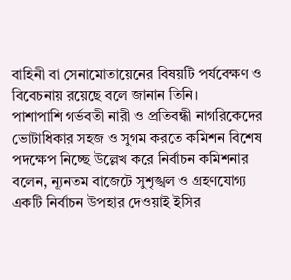বাহিনী বা সেনামোতায়েনের বিষয়টি পর্যবেক্ষণ ও বিবেচনায় রয়েছে বলে জানান তিনি।
পাশাপাশি গর্ভবতী নারী ও প্রতিবন্ধী নাগরিকেদের ভোটাধিকার সহজ ও সুগম করতে কমিশন বিশেষ পদক্ষেপ নিচ্ছে উল্লেখ করে নির্বাচন কমিশনার বলেন, ন্যূনতম বাজেটে সুশৃঙ্খল ও গ্রহণযোগ্য একটি নির্বাচন উপহার দেওয়াই ইসির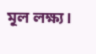মূল লক্ষ্য।